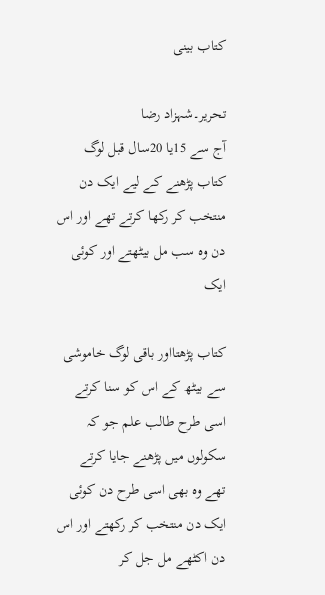کتاب بینی

تحریر۔شہزاد رضا
آج سے 15یا 20سال قبل لوگ کتاب پڑھنے کے لیے ایک دن منتخب کر رکھا کرتے تھے اور اس دن وہ سب مل بیٹھتے اور کوئی ایک

کتاب پڑھتااور باقی لوگ خاموشی سے بیٹھ کے اس کو سنا کرتے اسی طرح طالب علم جو کہ سکولوں میں پڑھنے جایا کرتے تھے وہ بھی اسی طرح دن کوئی ایک دن منتخب کر رکھتے اور اس دن اکٹھے مل جل کر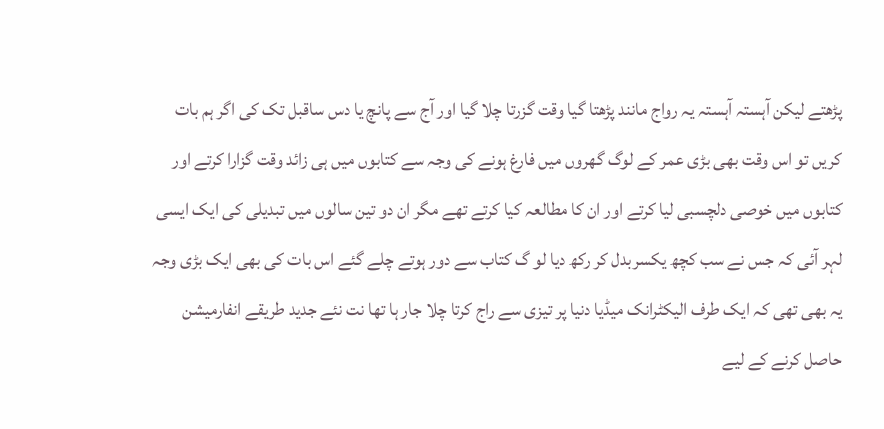پڑھتے لیکن آہستہ آہستہ یہ رواج مانند پڑھتا گیا وقت گزرتا چلا گیا اور آج سے پانچ یا دس ساقبل تک کی اگر ہم بات کریں تو اس وقت بھی بڑی عمر کے لوگ گھروں میں فارغ ہونے کی وجہ سے کتابوں میں ہی زائد وقت گزارا کرتے اور کتابوں میں خوصی دلچسبی لیا کرتے اور ان کا مطالعہ کیا کرتے تھے مگر ان دو تین سالوں میں تبدیلی کی ایک ایسی لہر آئی کہ جس نے سب کچھ یکسربدل کر رکھ دیا لو گ کتاب سے دور ہوتے چلے گئے اس بات کی بھی ایک بڑی وجہ یہ بھی تھی کہ ایک طرف الیکٹرانک میڈیا دنیا پر تیزی سے راج کرتا چلا جار ہا تھا نت نئے جدید طریقے انفارمیشن حاصل کرنے کے لیے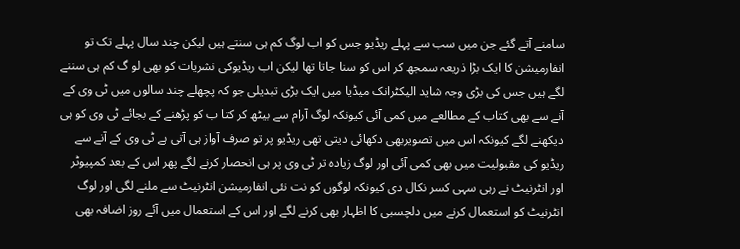سامنے آتے گئے جن میں سب سے پہلے ریڈیو جس کو اب لوگ کم ہی سنتے ہیں لیکن چند سال پہلے تک تو انفارمیشن کا ایک بڑا ذریعہ سمجھ کر اس کو سنا جاتا تھا لیکن اب ریڈیوکی نشریات کو بھی لو گ کم ہی سننے لگے ہیں جس کی بڑی وجہ شاید الیکٹرانک میڈیا میں ایک بڑی تبدیلی جو کہ پچھلے چند سالوں میں ٹی وی کے آنے سے بھی کتاب کے مطالعے میں کمی آئی کیونکہ لوگ آرام سے بیٹھ کر کتا ب کو پڑھنے کے بجائے ٹی وی کو ہی دیکھنے لگے کیونکہ اس میں تصویربھی دکھائی دیتی تھی ریڈیو پر تو صرف آواز ہی آتی ہے ٹی وی کے آنے سے ریڈیو کی مقبولیت میں بھی کمی آئی اور لوگ زیادہ تر ٹی وی پر ہی انحصار کرنے لگے پھر اس کے بعد کمپیوٹر اور انٹرنیٹ نے رہی سہی کسر نکال دی کیونکہ لوگوں کو نت نئی انفارمیشن انٹرنیٹ سے ملنے لگی اور لوگ انٹرنیٹ کو استعمال کرنے میں دلچسبی کا اظہار بھی کرنے لگے اور اس کے استعمال میں آئے روز اضافہ بھی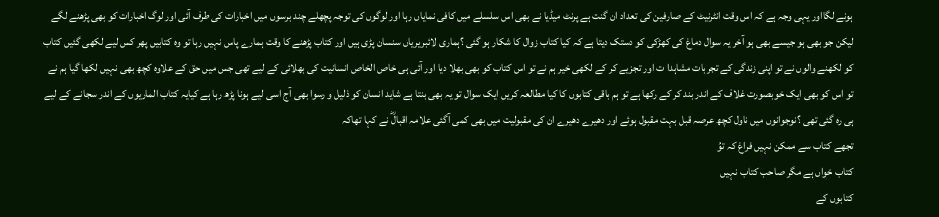ہونے لگااور یہی وجہ ہے کہ اس وقت انٹرنیٹ کے صارفین کی تعداد ان گنت ہے پرنٹ میڈیا نے بھی اس سلسلے میں کافی نمایاں رہا اور لوگوں کی توجہ پچھلے چند برسوں میں اخبارات کی طرف آئی اور لوگ اخبارات کو بھی پڑھنے لگے لیکن جو بھی ہو جیسے بھی ہو آخر یہ سوال دماغ کی کھڑکی کو دستک دیتا ہے کہ کیا کتاب زوال کا شکار ہو گئی ؟ہماری لائبریریاں سنسان پڑی ہیں اور کتاب پڑھنے کا وقت ہمارے پاس نہیں رہا تو وہ کتابیں پھر کس لیے لکھی گئیں کتاب کو لکھنے والوں نے تو اپنی زندگی کے تجربات مشاہدا ت اور تجزیے کر کے لکھی خیر ہم نے تو اس کتاب کو بھی بھلا دیا اور آئی ہی خاص الخاص انسانیت کی بھلائی کے لیے تھی جس میں حق کے علاوہ کچھ بھی نہیں لکھا گیا ہم نے تو اس کو بھی ایک خوبصورت غلاف کے اندر بند کر کے رکھا ہے تو ہم باقی کتابوں کا کیا مطالعہ کریں ایک سوال تو یہ بھی بنتا ہے شاید انسان کو ذلیل و رسوا بھی آج اسی لیے ہونا پڑھ رہا ہے کیایہ کتاب الماریوں کے اندر سجانے کے لیے ہی رہ گئی تھی ؟نوجوانوں میں ناول کچھ عرصہ قبل بہت مقبول ہوئے اور دھیرے دھیرے ان کی مقبولیت میں بھی کمی آگئی علامہ اقبالؓ نے کہا تھاکہ
تجھے کتاب سے ممکن نہیں فراغ کہ توُ
کتاب خواں ہے مگر صاحب کتاب نہیں
کتابوں کے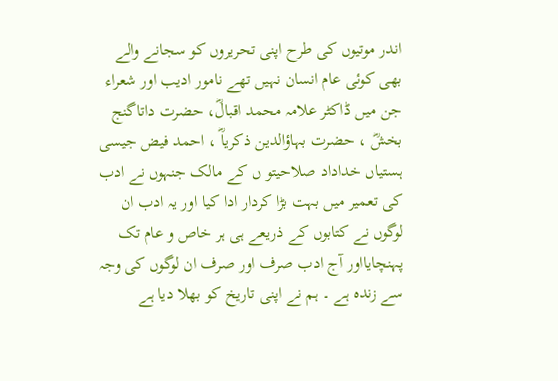اندر موتیوں کی طرح اپنی تحریروں کو سجانے والے بھی کوئی عام انسان نہیں تھے نامور ادیب اور شعراء جن میں ڈاکٹر علامہ محمد اقبالؓ، حضرت داتاگنج بخشؓ ، حضرت بہاؤالدین ذکریاؓ ، احمد فیض جیسی ہستیاں خداداد صلاحیتو ں کے مالک جنہوں نے ادب کی تعمیر میں بہت بڑا کردار ادا کیا اور یہ ادب ان لوگوں نے کتابوں کے ذریعے ہی ہر خاص و عام تک پہنچایااور آج ادب صرف اور صرف ان لوگوں کی وجہ سے زندہ ہے ۔ ہم نے اپنی تاریخ کو بھلا دیا ہے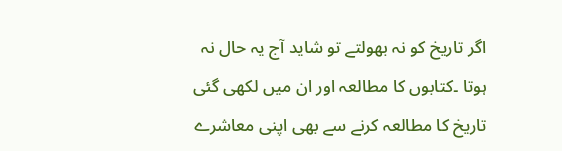اگر تاریخ کو نہ بھولتے تو شاید آج یہ حال نہ ہوتا ۔کتابوں کا مطالعہ اور ان میں لکھی گئی تاریخ کا مطالعہ کرنے سے بھی اپنی معاشرے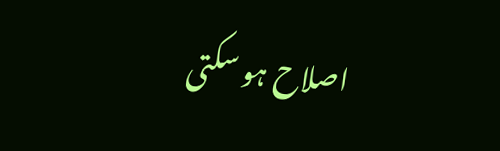اصلاح ہو سکتی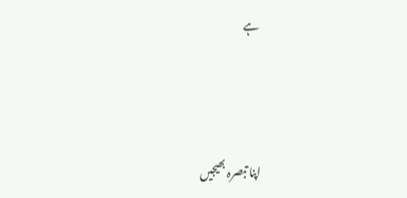ہے



اپنا تبصرہ بھیجیں